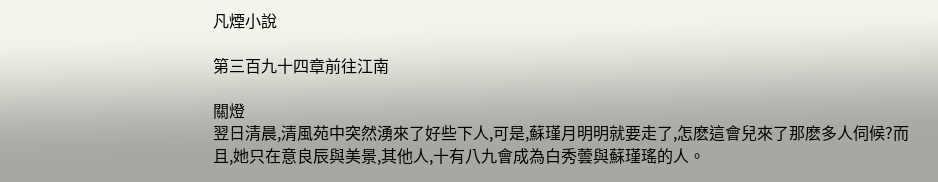凡煙小說

第三百九十四章前往江南

關燈
翌日清晨,清風苑中突然湧來了好些下人,可是,蘇瑾月明明就要走了,怎麽這會兒來了那麽多人伺候?而且,她只在意良辰與美景,其他人,十有八九會成為白秀蕓與蘇瑾瑤的人。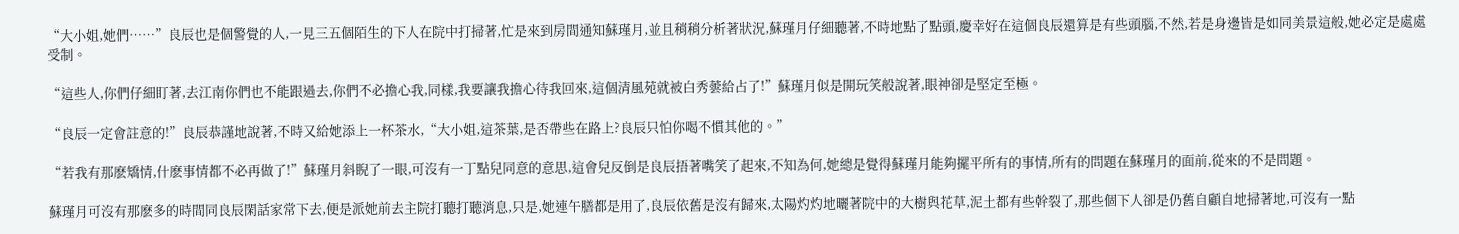“大小姐,她們……”良辰也是個警覺的人,一見三五個陌生的下人在院中打掃著,忙是來到房間通知蘇瑾月,並且稍稍分析著狀況,蘇瑾月仔細聽著,不時地點了點頭,慶幸好在這個良辰還算是有些頭腦,不然,若是身邊皆是如同美景這般,她必定是處處受制。

“這些人,你們仔細盯著,去江南你們也不能跟過去,你們不必擔心我,同樣,我要讓我擔心待我回來,這個清風苑就被白秀蕓給占了!”蘇瑾月似是開玩笑般說著,眼神卻是堅定至極。

“良辰一定會註意的!”良辰恭謹地說著,不時又給她添上一杯茶水,“大小姐,這茶葉,是否帶些在路上?良辰只怕你喝不慣其他的。”

“若我有那麽矯情,什麽事情都不必再做了!”蘇瑾月斜睨了一眼,可沒有一丁點兒同意的意思,這會兒反倒是良辰捂著嘴笑了起來,不知為何,她總是覺得蘇瑾月能夠擺平所有的事情,所有的問題在蘇瑾月的面前,從來的不是問題。

蘇瑾月可沒有那麽多的時間同良辰閑話家常下去,便是派她前去主院打聽打聽消息,只是,她連午膳都是用了,良辰依舊是沒有歸來,太陽灼灼地曬著院中的大樹與花草,泥土都有些幹裂了,那些個下人卻是仍舊自顧自地掃著地,可沒有一點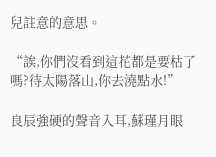兒註意的意思。

“誒,你們沒看到這花都是要枯了嗎?待太陽落山,你去澆點水!”

良辰強硬的聲音入耳,蘇瑾月眼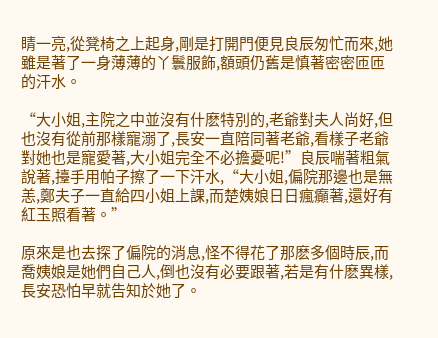睛一亮,從凳椅之上起身,剛是打開門便見良辰匆忙而來,她雖是著了一身薄薄的丫鬟服飾,額頭仍舊是慎著密密匝匝的汗水。

“大小姐,主院之中並沒有什麽特別的,老爺對夫人尚好,但也沒有從前那樣寵溺了,長安一直陪同著老爺,看樣子老爺對她也是寵愛著,大小姐完全不必擔憂呢!”良辰喘著粗氣說著,擡手用帕子擦了一下汗水,“大小姐,偏院那邊也是無恙,鄭夫子一直給四小姐上課,而楚姨娘日日瘋癲著,還好有紅玉照看著。”

原來是也去探了偏院的消息,怪不得花了那麽多個時辰,而喬姨娘是她們自己人,倒也沒有必要跟著,若是有什麽異樣,長安恐怕早就告知於她了。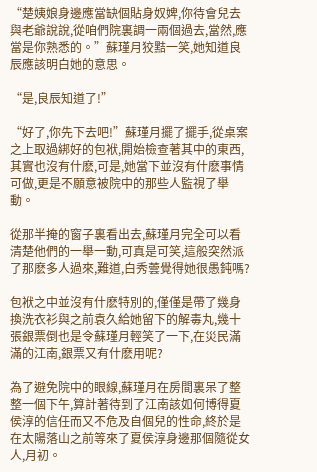“楚姨娘身邊應當缺個貼身奴婢,你待會兒去與老爺說說,從咱們院裏調一兩個過去,當然,應當是你熟悉的。”蘇瑾月狡黠一笑,她知道良辰應該明白她的意思。

“是,良辰知道了!”

“好了,你先下去吧!”蘇瑾月擺了擺手,從桌案之上取過綁好的包袱,開始檢查著其中的東西,其實也沒有什麽,可是,她當下並沒有什麽事情可做,更是不願意被院中的那些人監視了舉動。

從那半掩的窗子裏看出去,蘇瑾月完全可以看清楚他們的一舉一動,可真是可笑,這般突然派了那麽多人過來,難道,白秀蕓覺得她很愚鈍嗎?

包袱之中並沒有什麽特別的,僅僅是帶了幾身換洗衣衫與之前袁久給她留下的解毒丸,幾十張銀票倒也是令蘇瑾月輕笑了一下,在災民滿滿的江南,銀票又有什麽用呢?

為了避免院中的眼線,蘇瑾月在房間裏呆了整整一個下午,算計著待到了江南該如何博得夏侯淳的信任而又不危及自個兒的性命,終於是在太陽落山之前等來了夏侯淳身邊那個隨從女人,月初。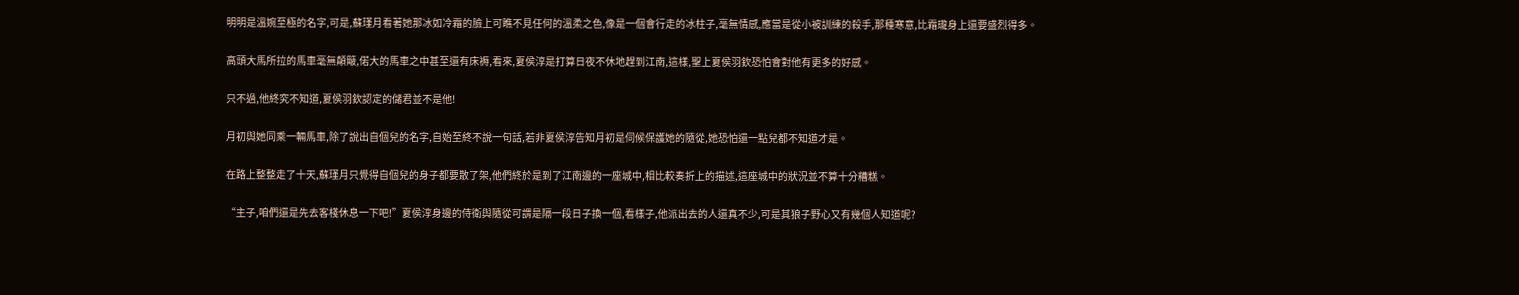明明是溫婉至極的名字,可是,蘇瑾月看著她那冰如冷霜的臉上可瞧不見任何的溫柔之色,像是一個會行走的冰柱子,毫無情感,應當是從小被訓練的殺手,那種寒意,比霜瓏身上還要盛烈得多。

高頭大馬所拉的馬車毫無顛簸,偌大的馬車之中甚至還有床褥,看來,夏侯淳是打算日夜不休地趕到江南,這樣,聖上夏侯羽欽恐怕會對他有更多的好感。

只不過,他終究不知道,夏侯羽欽認定的儲君並不是他!

月初與她同乘一輛馬車,除了說出自個兒的名字,自始至終不說一句話,若非夏侯淳告知月初是伺候保護她的隨從,她恐怕還一點兒都不知道才是。

在路上整整走了十天,蘇瑾月只覺得自個兒的身子都要散了架,他們終於是到了江南邊的一座城中,相比較奏折上的描述,這座城中的狀況並不算十分糟糕。

“主子,咱們還是先去客棧休息一下吧!”夏侯淳身邊的侍衛與隨從可謂是隔一段日子換一個,看樣子,他派出去的人還真不少,可是其狼子野心又有幾個人知道呢?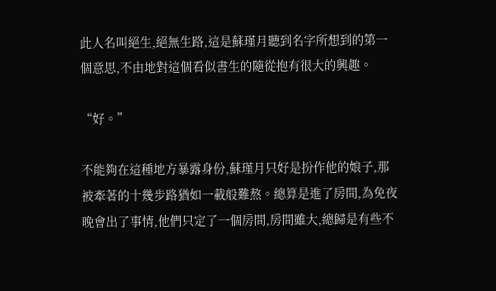此人名叫絕生,絕無生路,這是蘇瑾月聽到名字所想到的第一個意思,不由地對這個看似書生的隨從抱有很大的興趣。

“好。”

不能夠在這種地方暴露身份,蘇瑾月只好是扮作他的娘子,那被牽著的十幾步路猶如一載般難熬。總算是進了房間,為免夜晚會出了事情,他們只定了一個房間,房間雖大,總歸是有些不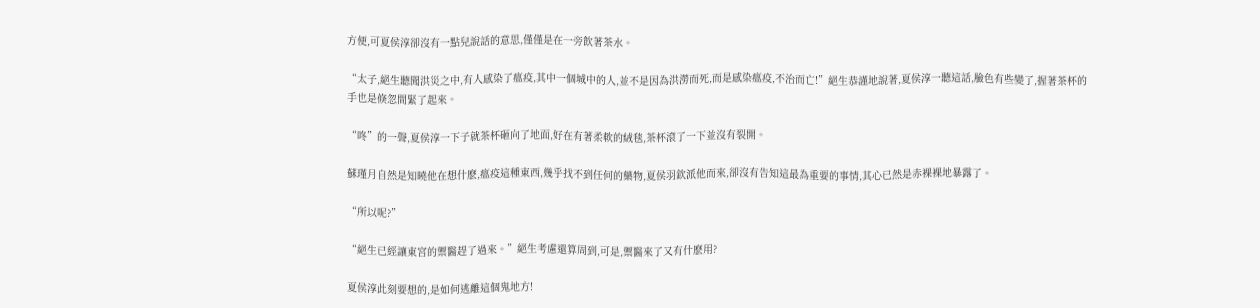方便,可夏侯淳卻沒有一點兒說話的意思,僅僅是在一旁飲著茶水。

“太子,絕生聽聞洪災之中,有人感染了瘟疫,其中一個城中的人,並不是因為洪澇而死,而是感染瘟疫,不治而亡!”絕生恭謹地說著,夏侯淳一聽這話,臉色有些變了,握著茶杯的手也是倏忽間緊了起來。

“咚”的一聲,夏侯淳一下子就茶杯砸向了地面,好在有著柔軟的絨毯,茶杯滾了一下並沒有裂開。

蘇瑾月自然是知曉他在想什麽,瘟疫這種東西,幾乎找不到任何的藥物,夏侯羽欽派他而來,卻沒有告知這最為重要的事情,其心已然是赤裸裸地暴露了。

“所以呢?”

“絕生已經讓東宮的禦醫趕了過來。”絕生考慮還算周到,可是,禦醫來了又有什麽用?

夏侯淳此刻要想的,是如何逃離這個鬼地方!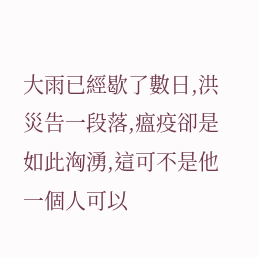大雨已經歇了數日,洪災告一段落,瘟疫卻是如此洶湧,這可不是他一個人可以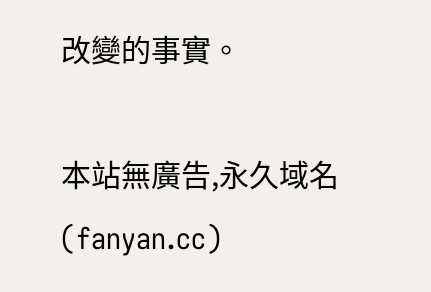改變的事實。

本站無廣告,永久域名(fanyan.cc)